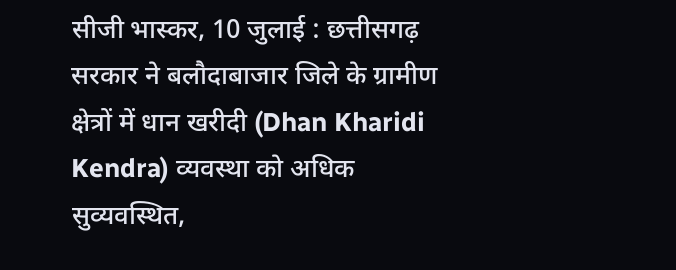सीजी भास्कर, 10 जुलाई : छत्तीसगढ़ सरकार ने बलौदाबाजार जिले के ग्रामीण क्षेत्रों में धान खरीदी (Dhan Kharidi Kendra) व्यवस्था को अधिक सुव्यवस्थित,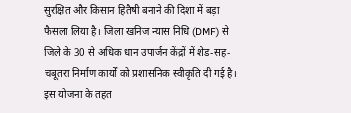सुरक्षित और किसान हितैषी बनाने की दिशा में बड़ा फैसला लिया है। जिला खनिज न्यास निधि (DMF) से जिले के 30 से अधिक धान उपार्जन केंद्रों में शेड-सह-चबूतरा निर्माण कार्यों को प्रशासनिक स्वीकृति दी गई है। इस योजना के तहत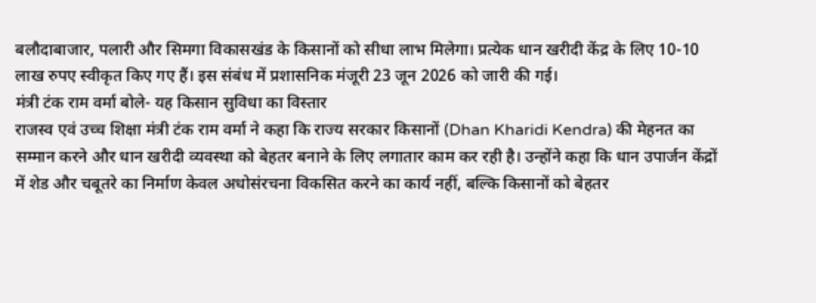बलौदाबाजार, पलारी और सिमगा विकासखंड के किसानों को सीधा लाभ मिलेगा। प्रत्येक धान खरीदी केंद्र के लिए 10-10 लाख रुपए स्वीकृत किए गए हैं। इस संबंध में प्रशासनिक मंजूरी 23 जून 2026 को जारी की गई।
मंत्री टंक राम वर्मा बोले- यह किसान सुविधा का विस्तार
राजस्व एवं उच्च शिक्षा मंत्री टंक राम वर्मा ने कहा कि राज्य सरकार किसानों (Dhan Kharidi Kendra) की मेहनत का सम्मान करने और धान खरीदी व्यवस्था को बेहतर बनाने के लिए लगातार काम कर रही है। उन्होंने कहा कि धान उपार्जन केंद्रों में शेड और चबूतरे का निर्माण केवल अधोसंरचना विकसित करने का कार्य नहीं, बल्कि किसानों को बेहतर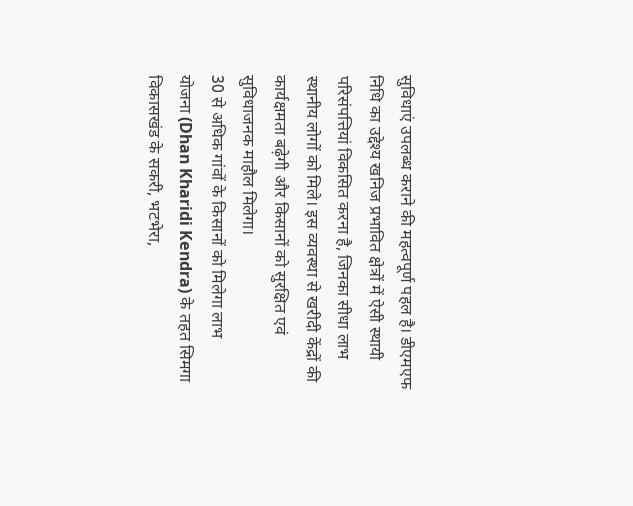सुविधाएं उपलब्ध कराने की महत्वपूर्ण पहल है। डीएमएफ निधि का उद्देश्य खनिज प्रभावित क्षेत्रों में ऐसी स्थायी परिसंपत्तियां विकसित करना है, जिनका सीधा लाभ स्थानीय लोगों को मिले। इस व्यवस्था से खरीदी केंद्रों की कार्यक्षमता बढ़ेगी और किसानों को सुरक्षित एवं सुविधाजनक माहौल मिलेगा।
30 से अधिक गांवों के किसानों को मिलेगा लाभ
योजना (Dhan Kharidi Kendra) के तहत सिमगा विकासखंड के सकरी, भटभेरा,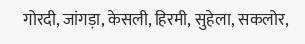गोरदी, जांगड़ा, केसली, हिरमी, सुहेला, सकलोर,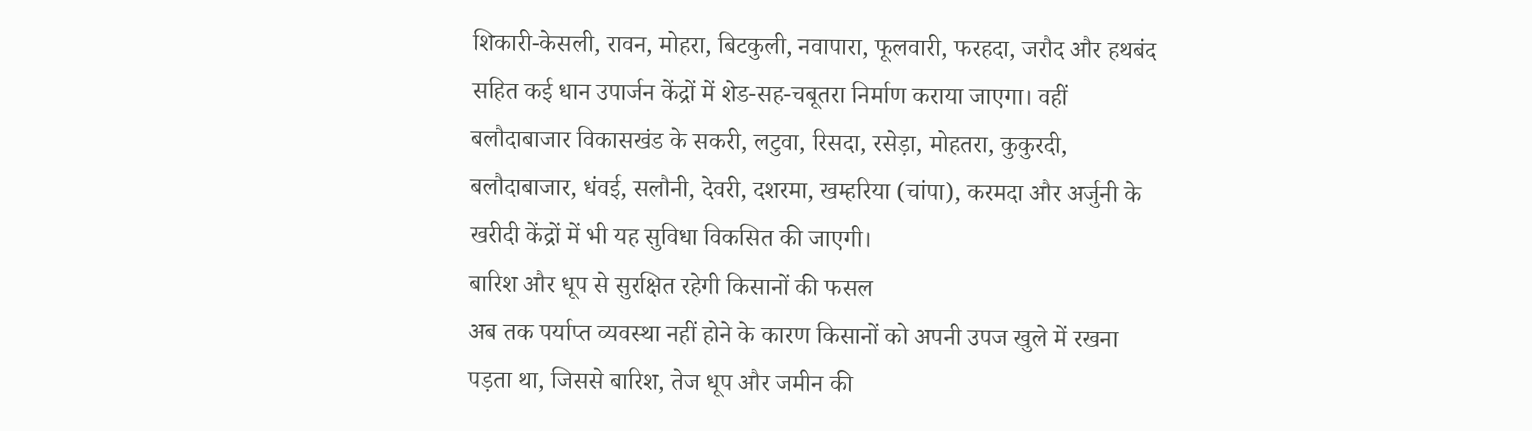शिकारी-केसली, रावन, मोहरा, बिटकुली, नवापारा, फूलवारी, फरहदा, जरौद और हथबंद सहित कई धान उपार्जन केंद्रों में शेड-सह-चबूतरा निर्माण कराया जाएगा। वहीं बलौदाबाजार विकासखंड के सकरी, लटुवा, रिसदा, रसेड़ा, मोहतरा, कुकुरदी, बलौदाबाजार, धंवई, सलौनी, देवरी, दशरमा, खम्हरिया (चांपा), करमदा और अर्जुनी के खरीदी केंद्रों में भी यह सुविधा विकसित की जाएगी।
बारिश और धूप से सुरक्षित रहेगी किसानों की फसल
अब तक पर्याप्त व्यवस्था नहीं होने के कारण किसानों को अपनी उपज खुले में रखना पड़ता था, जिससे बारिश, तेज धूप और जमीन की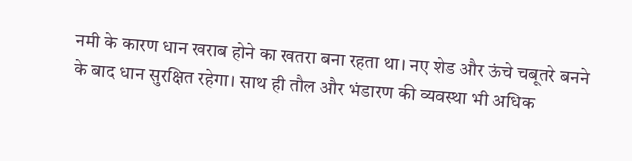नमी के कारण धान खराब होने का खतरा बना रहता था। नए शेड और ऊंचे चबूतरे बनने के बाद धान सुरक्षित रहेगा। साथ ही तौल और भंडारण की व्यवस्था भी अधिक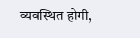व्यवस्थित होगी,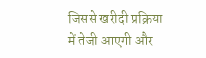जिससे खरीदी प्रक्रिया में तेजी आएगी और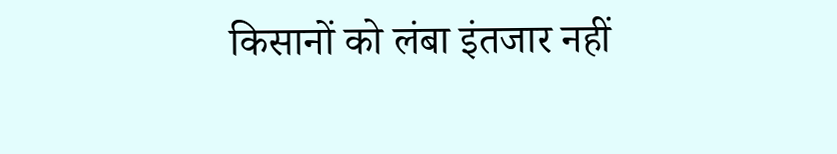किसानों को लंबा इंतजार नहीं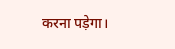करना पड़ेगा।